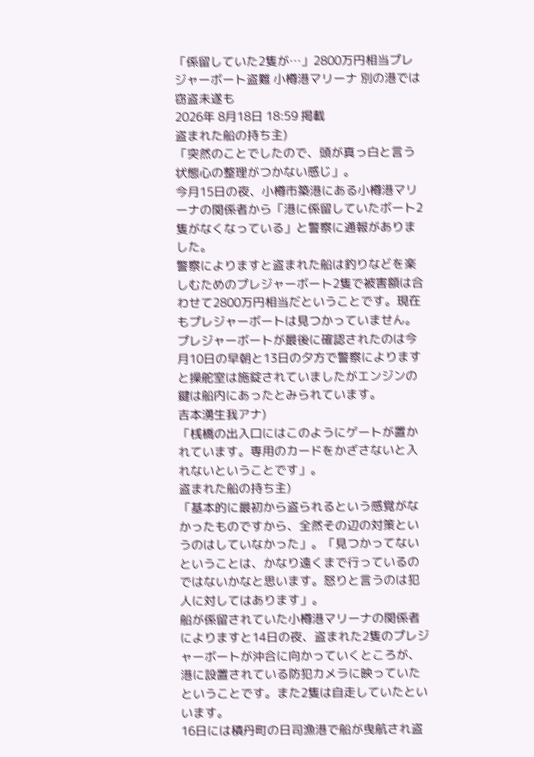「係留していた2隻が…」2800万円相当プレジャーボート盗難 小樽港マリーナ 別の港では窃盗未遂も
2026年 8月18日 18:59 掲載
盗まれた船の持ち主)
「突然のことでしたので、頭が真っ白と言う状態心の整理がつかない感じ」。
今月15日の夜、小樽市築港にある小樽港マリーナの関係者から「港に係留していたボート2隻がなくなっている」と警察に通報がありました。
警察によりますと盗まれた船は釣りなどを楽しむためのプレジャーボート2隻で被害額は合わせて2800万円相当だということです。現在もプレジャーボートは見つかっていません。
プレジャーボートが最後に確認されたのは今月10日の早朝と13日の夕方で警察によりますと操舵室は施錠されていましたがエンジンの鍵は船内にあったとみられています。
吉本湧生我アナ)
「桟橋の出入口にはこのようにゲートが置かれています。専用のカードをかざさないと入れないということです」。
盗まれた船の持ち主)
「基本的に最初から盗られるという感覚がなかったものですから、全然その辺の対策というのはしていなかった」。「見つかってないということは、かなり遠くまで行っているのではないかなと思います。怒りと言うのは犯人に対してはあります」。
船が係留されていた小樽港マリーナの関係者によりますと14日の夜、盗まれた2隻のプレジャーボートが沖合に向かっていくところが、港に設置されている防犯カメラに映っていたということです。また2隻は自走していたといいます。
16日には積丹町の日司漁港で船が曳航され盗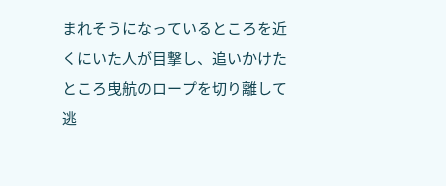まれそうになっているところを近くにいた人が目撃し、追いかけたところ曳航のロープを切り離して逃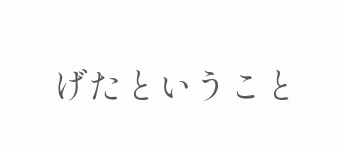げたということ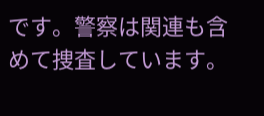です。警察は関連も含めて捜査しています。